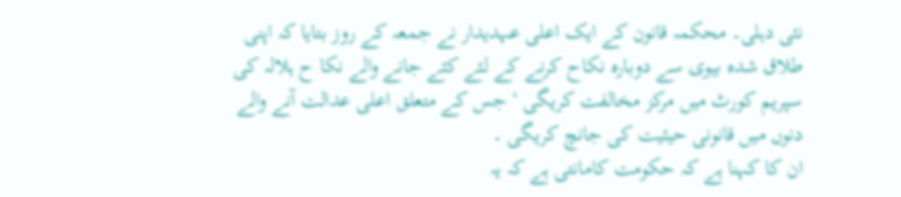نئی دہلی۔ محکمہ قانون کے ایک اعلی عہدیدار نے جمعہ کے روز بتایا کہ اپنی طلاق شدہ بیوی سے دوبارہ نکاح کرنے کے لئے کئے جانے والے نکا ح ہلالہ کی سپریم کورٹ میں مرکز مخالفت کریگی ‘ جس کے متعلق اعلی عدالت آنے والے دنوں میں قانونی حیثیت کی جانچ کریگی ۔
ان کا کہنا ہے کہ حکومت کامانتی ہے کہ یہ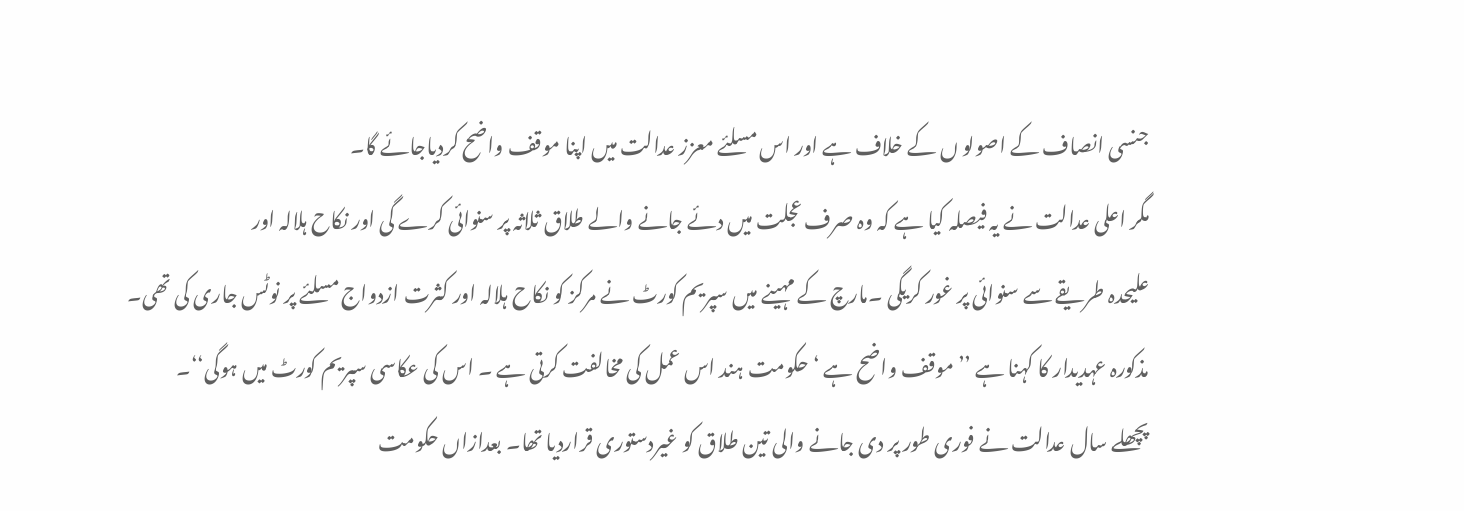جنسی انصاف کے اصولو ں کے خلاف ہے اور اس مسلئے معزز عدالت میں اپنا موقف واضح کردیاجائے گا۔
مگر اعلی عدالت نے یہ فیصلہ کیا ہے کہ وہ صرف عجلت میں دئے جانے والے طلاق ثلاثہ پر سنوائی کرے گی اور نکاح ہلالہ اور
علیحدہ طریقے سے سنوائی پر غور کریگی ۔مارچ کے مہینے میں سپریم کورٹ نے مرکز کو نکاح ہلالہ اور کثرت ازدواج مسلئے پر نوٹس جاری کی تھی۔
مذکورہ عہدیدار کا کہنا ہے ’’ موقف واضح ہے ‘ حکومت ہند اس عمل کی مخالفت کرتی ہے ۔ اس کی عکاسی سپریم کورٹ میں ہوگی‘‘۔
پچھلے سال عدالت نے فوری طور پر دی جانے والی تین طلاق کو غیردستوری قراردیا تھا۔ بعدازاں حکومت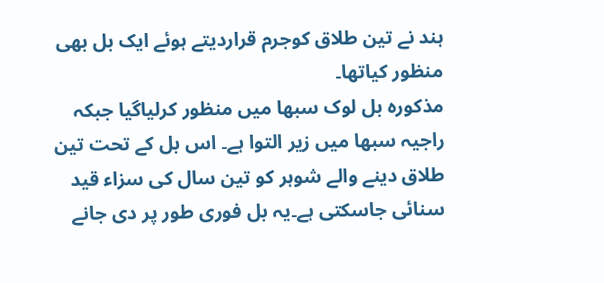ہند نے تین طلاق کوجرم قراردیتے ہوئے ایک بل بھی منظور کیاتھا۔
مذکورہ بل لوک سبھا میں منظور کرلیاگیا جبکہ راجیہ سبھا میں زیر التوا ہے۔ اس بل کے تحت تین طلاق دینے والے شوہر کو تین سال کی سزاء قید سنائی جاسکتی ہے۔یہ بل فوری طور پر دی جانے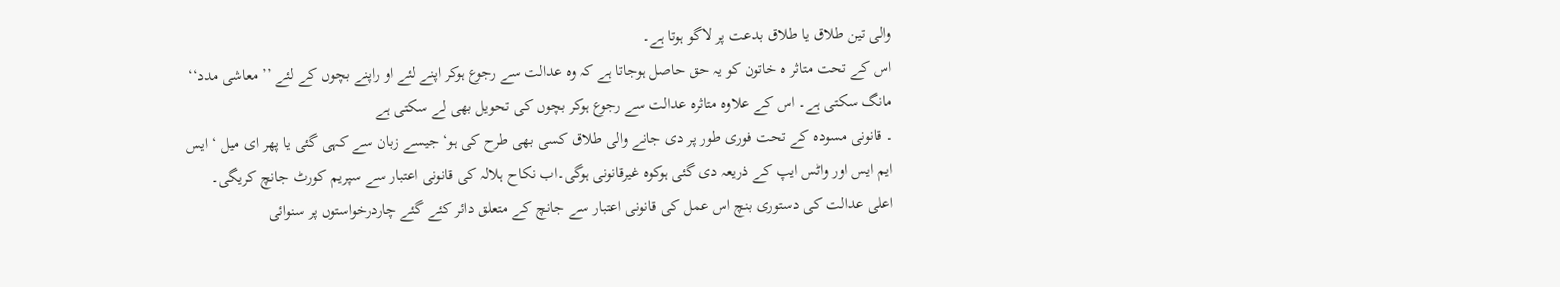والی تین طلاق یا طلاق بدعت پر لاگو ہوتا ہے۔
اس کے تحت متاثر ہ خاتون کو یہ حق حاصل ہوجاتا ہے کہ وہ عدالت سے رجوع ہوکر اپنے لئے او راپنے بچوں کے لئے ’’ معاشی مدد‘‘ مانگ سکتی ہے۔ اس کے علاوہ متاثرہ عدالت سے رجوع ہوکر بچوں کی تحویل بھی لے سکتی ہے
۔ قانونی مسودہ کے تحت فوری طور پر دی جانے والی طلاق کسی بھی طرح کی ہو‘ جیسے زبان سے کہی گئی یا پھر ای میل ‘ ایس ایم ایس اور واٹس ایپ کے ذریعہ دی گئی ہوکوہ غیرقانونی ہوگی۔اب نکاح ہلالہ کی قانونی اعتبار سے سپریم کورٹ جانچ کریگی۔
اعلی عدالت کی دستوری بنچ اس عمل کی قانونی اعتبار سے جانچ کے متعلق دائر کئے گئے چاردرخواستوں پر سنوائی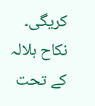کریگی۔
نکاح ہلالہ کے تحت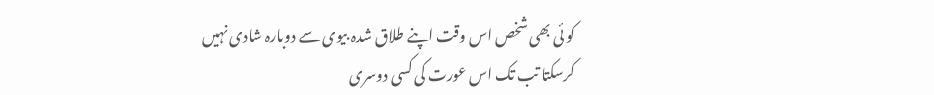کو ئی بھی شخص اس وقت اپنے طلاق شدہ بیوی سے دوبارہ شادی نہیں کرسکتا تب تک اس عورت کی کسی دوسری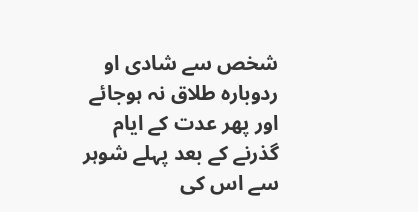شخص سے شادی او ردوبارہ طلاق نہ ہوجائے اور پھر عدت کے ایام گذرنے کے بعد پہلے شوہر سے اس کی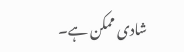شادی ممکن ہے۔